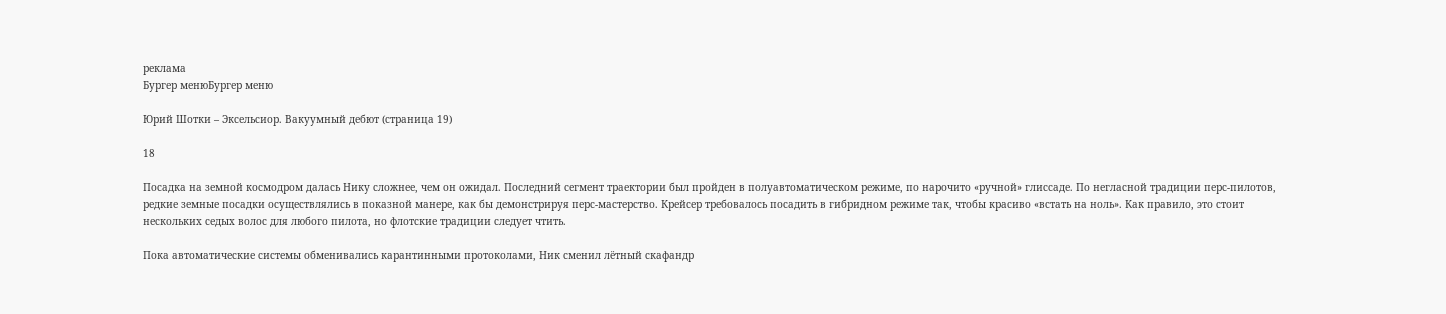реклама
Бургер менюБургер меню

Юрий Шотки – Эксельсиор. Вакуумный дебют (страница 19)

18

Посадка на земной космодром далась Нику сложнее, чем он ожидал. Последний сегмент траектории был пройден в полуавтоматическом режиме, по нарочито «ручной» глиссаде. По негласной традиции перс-пилотов, редкие земные посадки осуществлялись в показной манере, как бы демонстрируя перс-мастерство. Крейсер требовалось посадить в гибридном режиме так, чтобы красиво «встать на ноль». Как правило, это стоит нескольких седых волос для любого пилота, но флотские традиции следует чтить.

Пока автоматические системы обменивались карантинными протоколами, Ник сменил лётный скафандр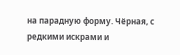на парадную форму. Чёрная, с редкими искрами и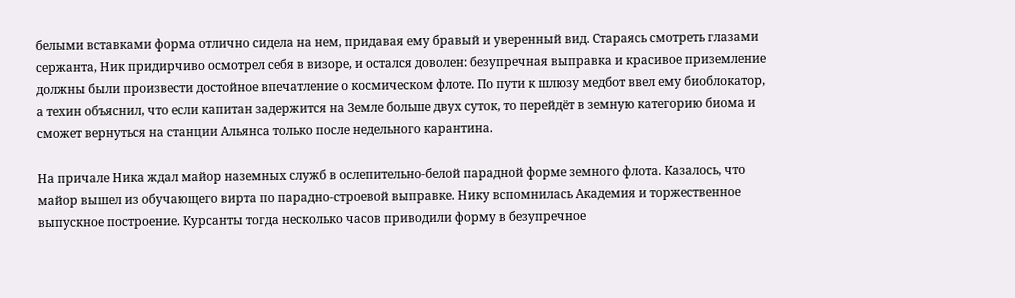белыми вставками форма отлично сидела на нем, придавая ему бравый и уверенный вид. Стараясь смотреть глазами сержанта, Ник придирчиво осмотрел себя в визоре, и остался доволен: безупречная выправка и красивое приземление должны были произвести достойное впечатление о космическом флоте. По пути к шлюзу медбот ввел ему биоблокатор, а техин объяснил, что если капитан задержится на Земле больше двух суток, то перейдёт в земную категорию биома и сможет вернуться на станции Альянса только после недельного карантина.

На причале Ника ждал майор наземных служб в ослепительно-белой парадной форме земного флота. Казалось, что майор вышел из обучающего вирта по парадно-строевой выправке. Нику вспомнилась Академия и торжественное выпускное построение. Курсанты тогда несколько часов приводили форму в безупречное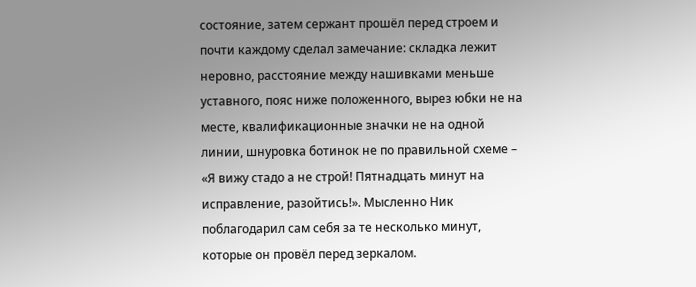состояние, затем сержант прошёл перед строем и почти каждому сделал замечание: складка лежит неровно, расстояние между нашивками меньше уставного, пояс ниже положенного, вырез юбки не на месте, квалификационные значки не на одной линии, шнуровка ботинок не по правильной схеме – «Я вижу стадо а не строй! Пятнадцать минут на исправление, разойтись!». Мысленно Ник поблагодарил сам себя за те несколько минут, которые он провёл перед зеркалом.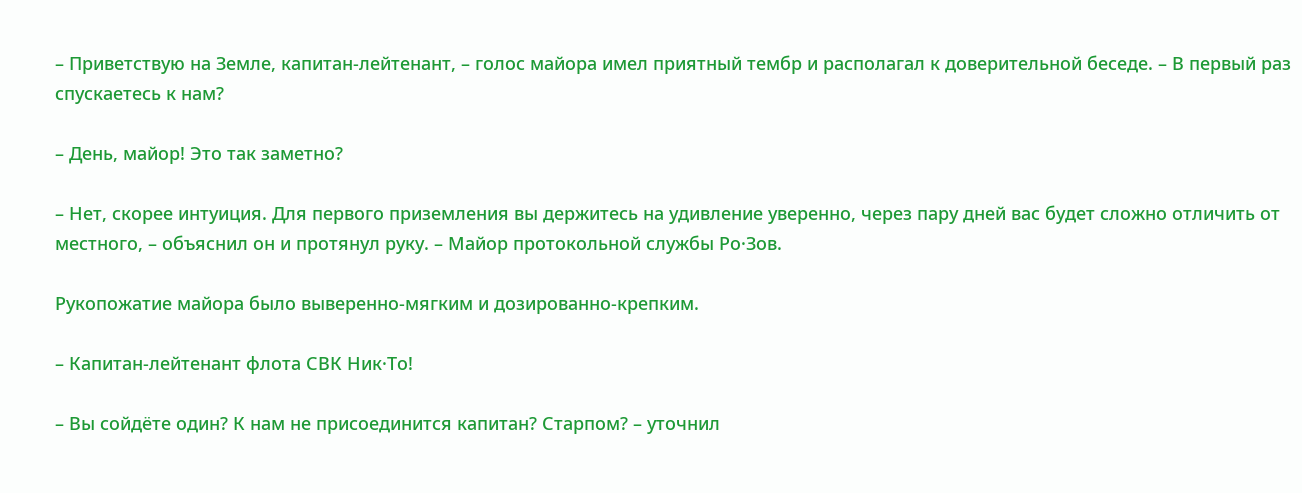– Приветствую на Земле, капитан-лейтенант, – голос майора имел приятный тембр и располагал к доверительной беседе. – В первый раз спускаетесь к нам?

– День, майор! Это так заметно?

– Нет, скорее интуиция. Для первого приземления вы держитесь на удивление уверенно, через пару дней вас будет сложно отличить от местного, – объяснил он и протянул руку. – Майор протокольной службы Ро·Зов.

Рукопожатие майора было выверенно-мягким и дозированно-крепким.

– Капитан-лейтенант флота СВК Ник·То!

– Вы сойдёте один? К нам не присоединится капитан? Старпом? – уточнил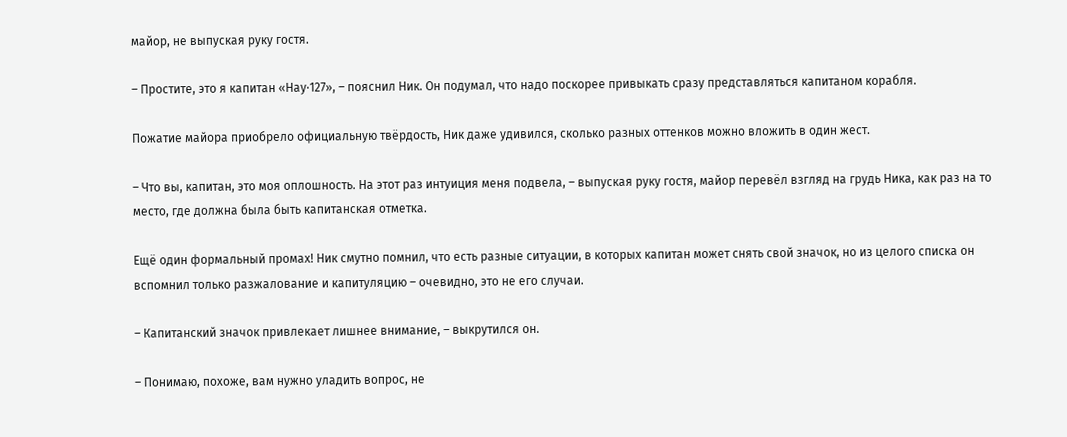майор, не выпуская руку гостя.

– Простите, это я капитан «Нау·127», – пояснил Ник. Он подумал, что надо поскорее привыкать сразу представляться капитаном корабля.

Пожатие майора приобрело официальную твёрдость, Ник даже удивился, сколько разных оттенков можно вложить в один жест.

– Что вы, капитан, это моя оплошность. На этот раз интуиция меня подвела, – выпуская руку гостя, майор перевёл взгляд на грудь Ника, как раз на то место, где должна была быть капитанская отметка.

Ещё один формальный промах! Ник смутно помнил, что есть разные ситуации, в которых капитан может снять свой значок, но из целого списка он вспомнил только разжалование и капитуляцию – очевидно, это не его случаи.

– Капитанский значок привлекает лишнее внимание, – выкрутился он.

– Понимаю, похоже, вам нужно уладить вопрос, не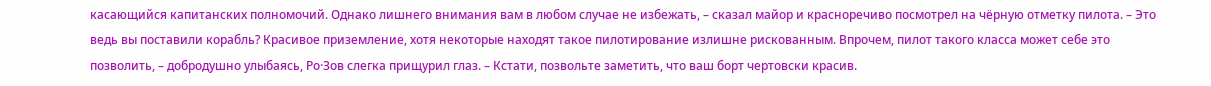касающийся капитанских полномочий. Однако лишнего внимания вам в любом случае не избежать, – сказал майор и красноречиво посмотрел на чёрную отметку пилота. – Это ведь вы поставили корабль? Красивое приземление, хотя некоторые находят такое пилотирование излишне рискованным. Впрочем, пилот такого класса может себе это позволить, – добродушно улыбаясь, Ро·Зов слегка прищурил глаз. – Кстати, позвольте заметить, что ваш борт чертовски красив.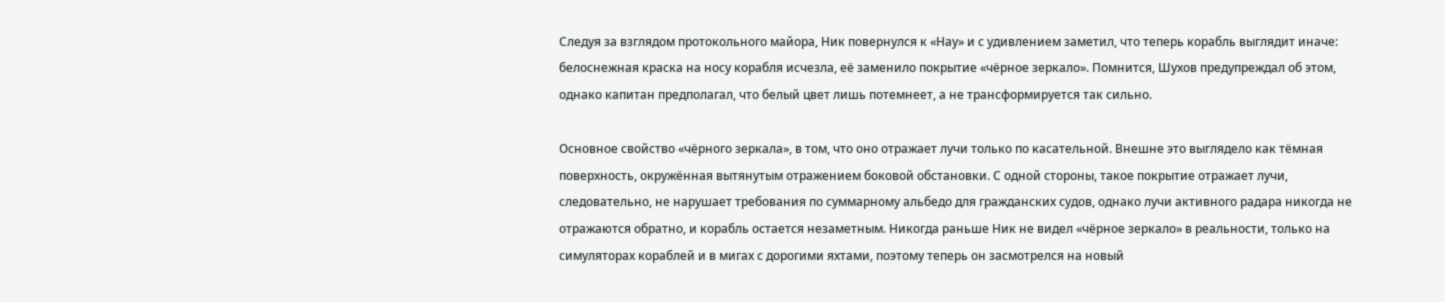Следуя за взглядом протокольного майора, Ник повернулся к «Нау» и с удивлением заметил, что теперь корабль выглядит иначе: белоснежная краска на носу корабля исчезла, её заменило покрытие «чёрное зеркало». Помнится, Шухов предупреждал об этом, однако капитан предполагал, что белый цвет лишь потемнеет, а не трансформируется так сильно.

Основное свойство «чёрного зеркала», в том, что оно отражает лучи только по касательной. Внешне это выглядело как тёмная поверхность, окружённая вытянутым отражением боковой обстановки. С одной стороны, такое покрытие отражает лучи, следовательно, не нарушает требования по суммарному альбедо для гражданских судов, однако лучи активного радара никогда не отражаются обратно, и корабль остается незаметным. Никогда раньше Ник не видел «чёрное зеркало» в реальности, только на симуляторах кораблей и в мигах с дорогими яхтами, поэтому теперь он засмотрелся на новый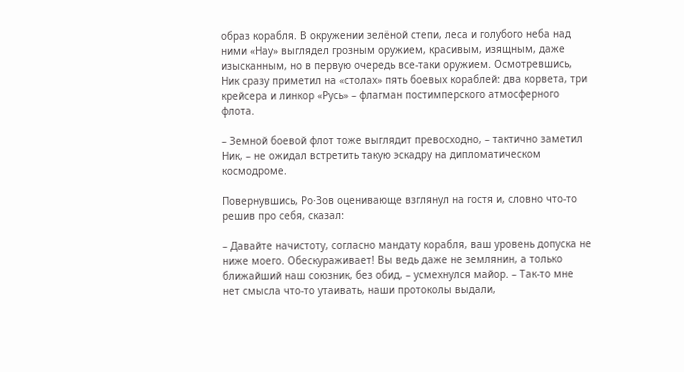образ корабля. В окружении зелёной степи, леса и голубого неба над ними «Нау» выглядел грозным оружием, красивым, изящным, даже изысканным, но в первую очередь все-таки оружием. Осмотревшись, Ник сразу приметил на «столах» пять боевых кораблей: два корвета, три крейсера и линкор «Русь» – флагман постимперского атмосферного флота.

– Земной боевой флот тоже выглядит превосходно, – тактично заметил Ник, – не ожидал встретить такую эскадру на дипломатическом космодроме.

Повернувшись, Ро·Зов оценивающе взглянул на гостя и, словно что-то решив про себя, сказал:

– Давайте начистоту, согласно мандату корабля, ваш уровень допуска не ниже моего. Обескураживает! Вы ведь даже не землянин, а только ближайший наш союзник, без обид, – усмехнулся майор. – Так-то мне нет смысла что-то утаивать, наши протоколы выдали,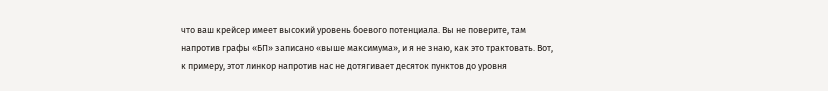что ваш крейсер имеет высокий уровень боевого потенциала. Вы не поверите, там напротив графы «БП» записано «выше максимума», и я не знаю, как это трактовать. Вот, к примеру, этот линкор напротив нас не дотягивает десяток пунктов до уровня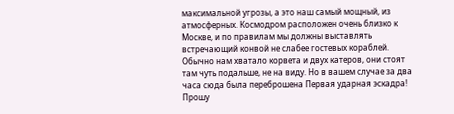максимальной угрозы, а это наш самый мощный, из атмосферных. Космодром расположен очень близко к Москве, и по правилам мы должны выставлять встречающий конвой не слабее гостевых кораблей. Обычно нам хватало корвета и двух катеров, они стоят там чуть подальше, не на виду. Но в вашем случае за два часа сюда была переброшена Первая ударная эскадра! Прошу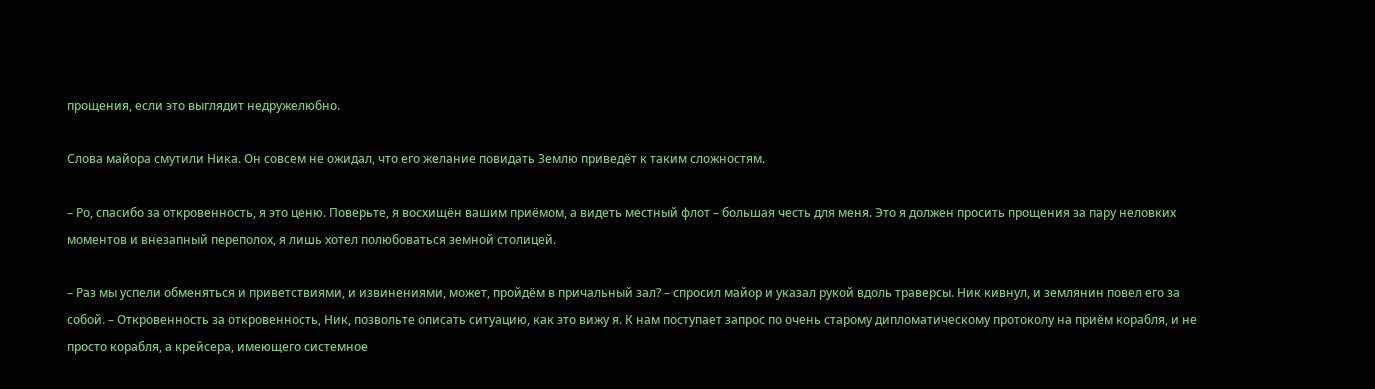прощения, если это выглядит недружелюбно.

Слова майора смутили Ника. Он совсем не ожидал, что его желание повидать Землю приведёт к таким сложностям.

– Ро, спасибо за откровенность, я это ценю. Поверьте, я восхищён вашим приёмом, а видеть местный флот – большая честь для меня. Это я должен просить прощения за пару неловких моментов и внезапный переполох, я лишь хотел полюбоваться земной столицей.

– Раз мы успели обменяться и приветствиями, и извинениями, может, пройдём в причальный зал? – спросил майор и указал рукой вдоль траверсы. Ник кивнул, и землянин повел его за собой. – Откровенность за откровенность, Ник, позвольте описать ситуацию, как это вижу я. К нам поступает запрос по очень старому дипломатическому протоколу на приём корабля, и не просто корабля, а крейсера, имеющего системное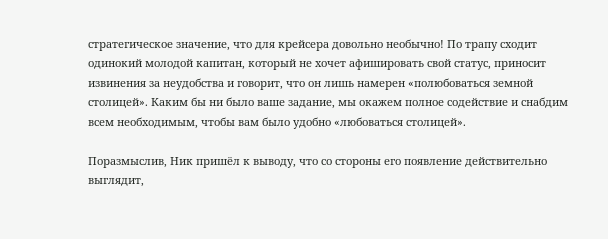стратегическое значение, что для крейсера довольно необычно! По трапу сходит одинокий молодой капитан, который не хочет афишировать свой статус, приносит извинения за неудобства и говорит, что он лишь намерен «полюбоваться земной столицей». Каким бы ни было ваше задание, мы окажем полное содействие и снабдим всем необходимым, чтобы вам было удобно «любоваться столицей».

Поразмыслив, Ник пришёл к выводу, что со стороны его появление действительно выглядит,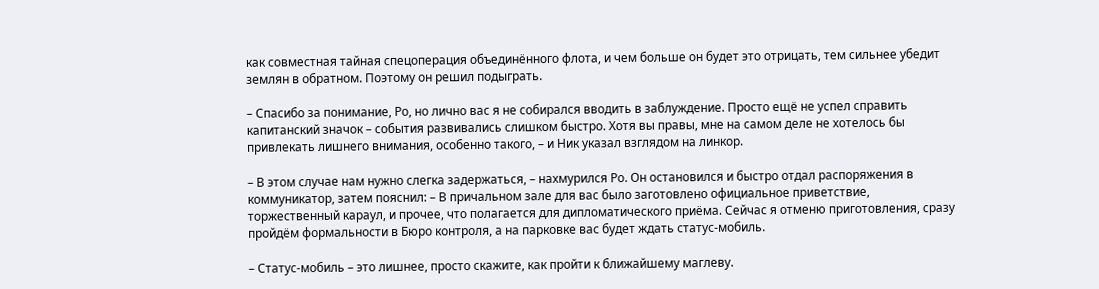как совместная тайная спецоперация объединённого флота, и чем больше он будет это отрицать, тем сильнее убедит землян в обратном. Поэтому он решил подыграть.

– Спасибо за понимание, Ро, но лично вас я не собирался вводить в заблуждение. Просто ещё не успел справить капитанский значок – события развивались слишком быстро. Хотя вы правы, мне на самом деле не хотелось бы привлекать лишнего внимания, особенно такого, – и Ник указал взглядом на линкор.

– В этом случае нам нужно слегка задержаться, – нахмурился Ро. Он остановился и быстро отдал распоряжения в коммуникатор, затем пояснил: – В причальном зале для вас было заготовлено официальное приветствие, торжественный караул, и прочее, что полагается для дипломатического приёма. Сейчас я отменю приготовления, сразу пройдём формальности в Бюро контроля, а на парковке вас будет ждать статус-мобиль.

– Статус-мобиль – это лишнее, просто скажите, как пройти к ближайшему маглеву.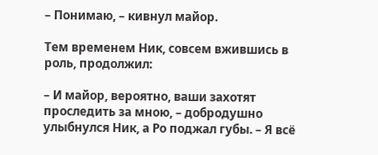– Понимаю, – кивнул майор.

Тем временем Ник, совсем вжившись в роль, продолжил:

– И майор, вероятно, ваши захотят проследить за мною, – добродушно улыбнулся Ник, а Ро поджал губы. – Я всё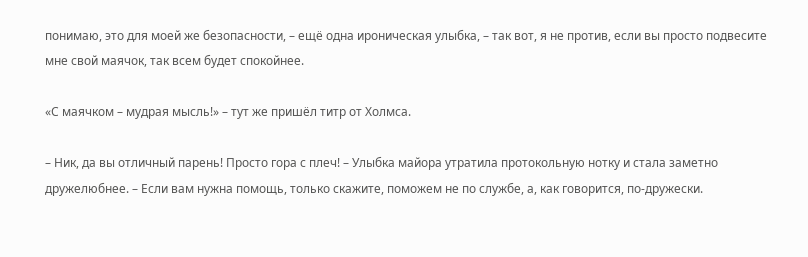понимаю, это для моей же безопасности, – ещё одна ироническая улыбка, – так вот, я не против, если вы просто подвесите мне свой маячок, так всем будет спокойнее.

«С маячком – мудрая мысль!» – тут же пришёл титр от Холмса.

– Ник, да вы отличный парень! Просто гора с плеч! – Улыбка майора утратила протокольную нотку и стала заметно дружелюбнее. – Если вам нужна помощь, только скажите, поможем не по службе, а, как говорится, по-дружески.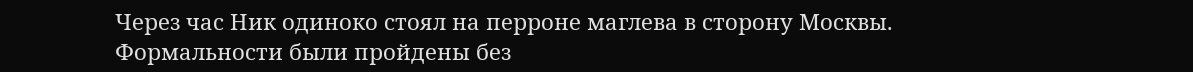Через час Ник одиноко стоял на перроне маглева в сторону Москвы. Формальности были пройдены без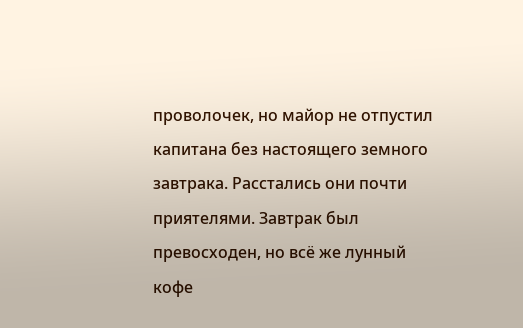проволочек, но майор не отпустил капитана без настоящего земного завтрака. Расстались они почти приятелями. Завтрак был превосходен, но всё же лунный кофе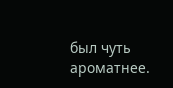был чуть ароматнее.